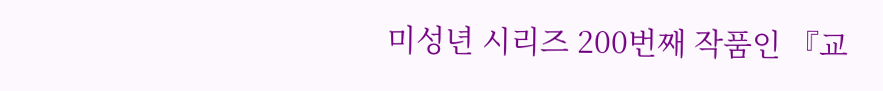미성년 시리즈 200번째 작품인 『교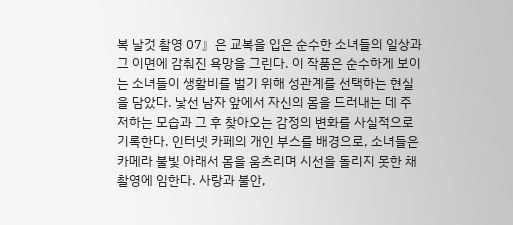복 날것 촬영 07』은 교복을 입은 순수한 소녀들의 일상과 그 이면에 감춰진 욕망을 그린다. 이 작품은 순수하게 보이는 소녀들이 생활비를 벌기 위해 성관계를 선택하는 현실을 담았다. 낯선 남자 앞에서 자신의 몸을 드러내는 데 주저하는 모습과 그 후 찾아오는 감정의 변화를 사실적으로 기록한다. 인터넷 카페의 개인 부스를 배경으로, 소녀들은 카메라 불빛 아래서 몸을 움츠리며 시선을 돌리지 못한 채 촬영에 임한다. 사랑과 불안,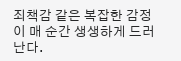죄책감 같은 복잡한 감정이 매 순간 생생하게 드러난다.